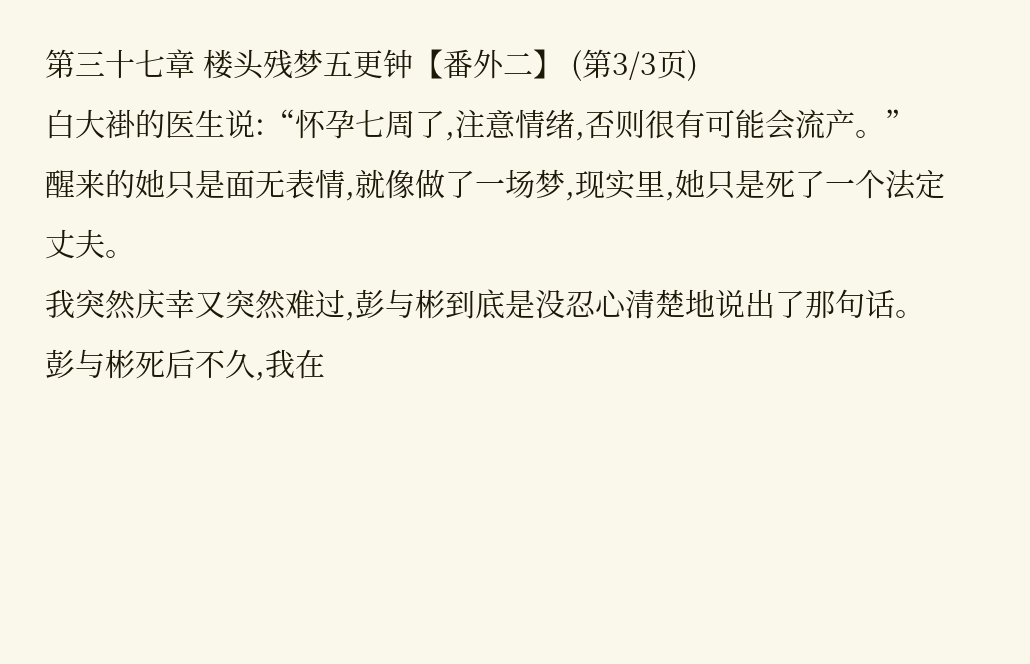第三十七章 楼头残梦五更钟【番外二】 (第3/3页)
白大褂的医生说:“怀孕七周了,注意情绪,否则很有可能会流产。”
醒来的她只是面无表情,就像做了一场梦,现实里,她只是死了一个法定丈夫。
我突然庆幸又突然难过,彭与彬到底是没忍心清楚地说出了那句话。
彭与彬死后不久,我在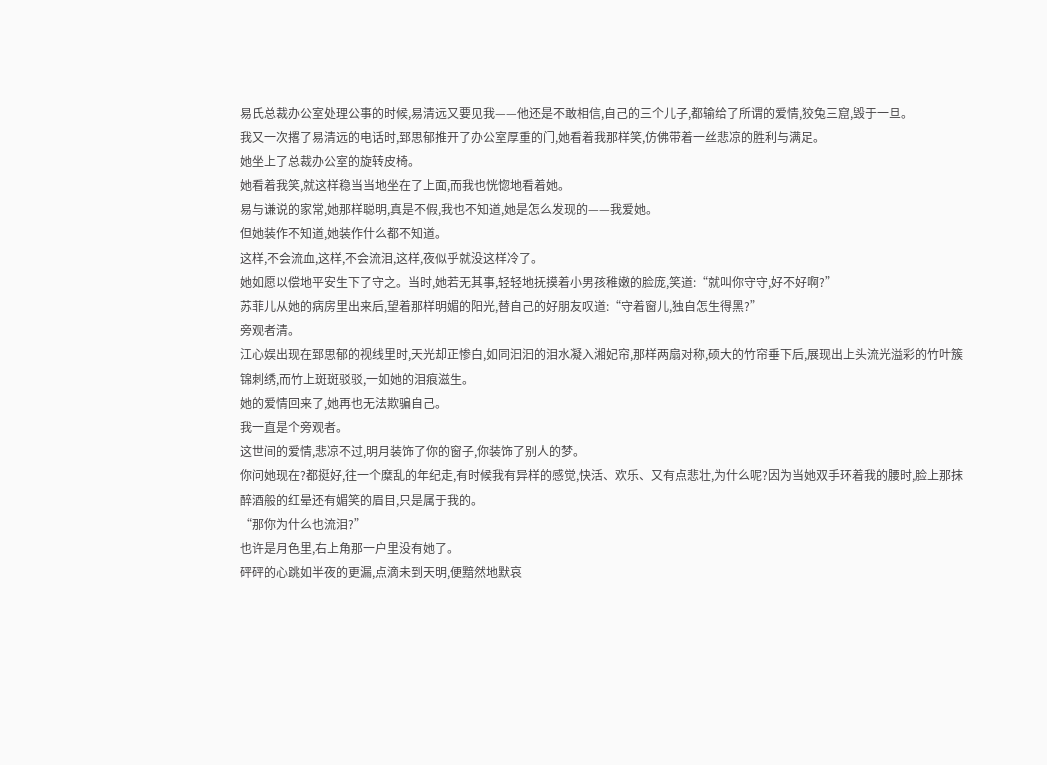易氏总裁办公室处理公事的时候,易清远又要见我——他还是不敢相信,自己的三个儿子,都输给了所谓的爱情,狡兔三窟,毁于一旦。
我又一次撂了易清远的电话时,郅思郁推开了办公室厚重的门,她看着我那样笑,仿佛带着一丝悲凉的胜利与满足。
她坐上了总裁办公室的旋转皮椅。
她看着我笑,就这样稳当当地坐在了上面,而我也恍惚地看着她。
易与谦说的家常,她那样聪明,真是不假,我也不知道,她是怎么发现的——我爱她。
但她装作不知道,她装作什么都不知道。
这样,不会流血,这样,不会流泪,这样,夜似乎就没这样冷了。
她如愿以偿地平安生下了守之。当时,她若无其事,轻轻地抚摸着小男孩稚嫩的脸庞,笑道:“就叫你守守,好不好啊?”
苏菲儿从她的病房里出来后,望着那样明媚的阳光,替自己的好朋友叹道:“守着窗儿,独自怎生得黑?”
旁观者清。
江心娱出现在郅思郁的视线里时,天光却正惨白,如同汩汩的泪水凝入湘妃帘,那样两扇对称,硕大的竹帘垂下后,展现出上头流光溢彩的竹叶簇锦刺绣,而竹上斑斑驳驳,一如她的泪痕滋生。
她的爱情回来了,她再也无法欺骗自己。
我一直是个旁观者。
这世间的爱情,悲凉不过,明月装饰了你的窗子,你装饰了别人的梦。
你问她现在?都挺好,往一个糜乱的年纪走,有时候我有异样的感觉,快活、欢乐、又有点悲壮,为什么呢?因为当她双手环着我的腰时,脸上那抹醉酒般的红晕还有媚笑的眉目,只是属于我的。
“那你为什么也流泪?”
也许是月色里,右上角那一户里没有她了。
砰砰的心跳如半夜的更漏,点滴未到天明,便黯然地默哀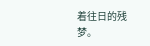着往日的残梦。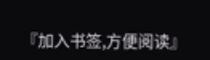『加入书签,方便阅读』